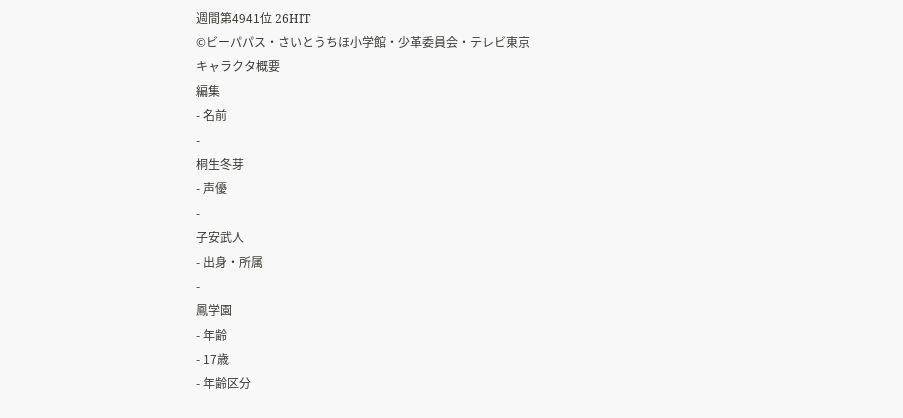週間第4941位 26HIT
©ビーパパス・さいとうちほ小学館・少革委員会・テレビ東京
キャラクタ概要
編集
- 名前
-
桐生冬芽
- 声優
-
子安武人
- 出身・所属
-
鳳学園
- 年齢
- 17歳
- 年齢区分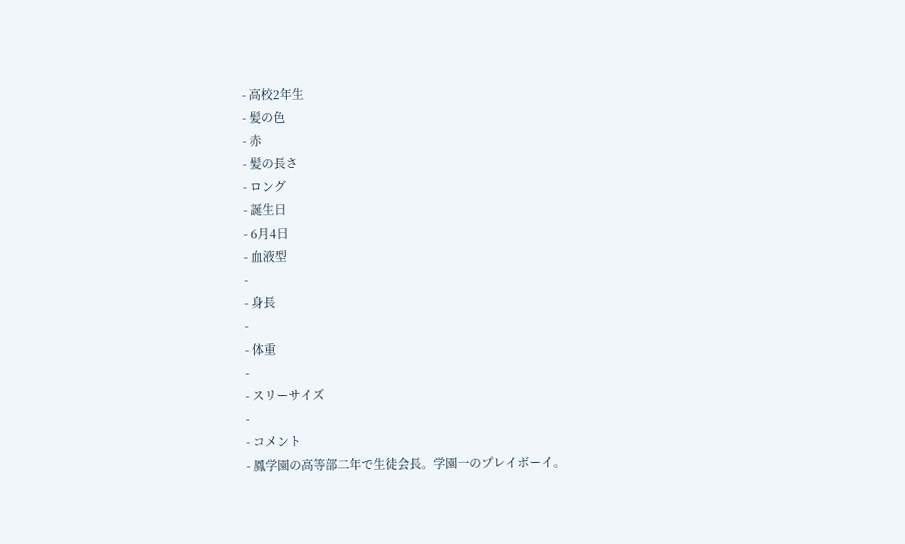- 高校2年生
- 髪の色
- 赤
- 髪の長さ
- ロング
- 誕生日
- 6月4日
- 血液型
-
- 身長
-
- 体重
-
- スリーサイズ
-
- コメント
- 鳳学園の高等部二年で生徒会長。学園一のプレイボーイ。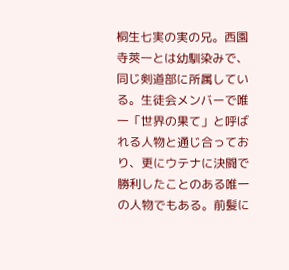桐生七実の実の兄。西園寺莢一とは幼馴染みで、同じ剣道部に所属している。生徒会メンバーで唯一「世界の果て」と呼ばれる人物と通じ合っており、更にウテナに決闘で勝利したことのある唯一の人物でもある。前髪に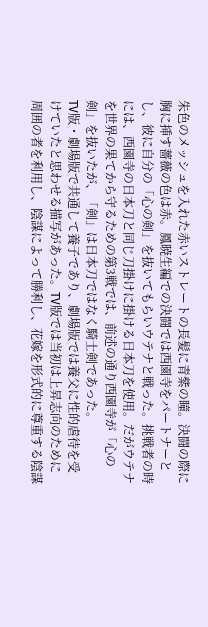朱色のメッシュを入れた赤いストレートの長髪に青紫の瞳。決闘の際に胸に挿す薔薇の色は赤。鳳暁生編での決闘では西園寺をパートナーとし、彼に自分の「心の剣」を抜いてもらいウテナと戦った。挑戦者の時には、西園寺の日本刀と同じ刀掛けに掛ける日本刀を使用。だがウテナを世界の果てから守るための第3戦では、前述の通り西園寺が「心の剣」を抜いたが、「剣」は日本刀ではなく騎士剣であった。
TV版・劇場版で共通して養子であり、劇場版では養父に性的虐待を受けていたと思わせる描写があった。TV版では当初は上昇志向のために周囲の者を利用し、陰謀によって勝利し、花嫁を形式的に尊重する陰謀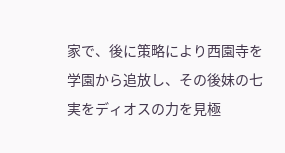家で、後に策略により西園寺を学園から追放し、その後妹の七実をディオスの力を見極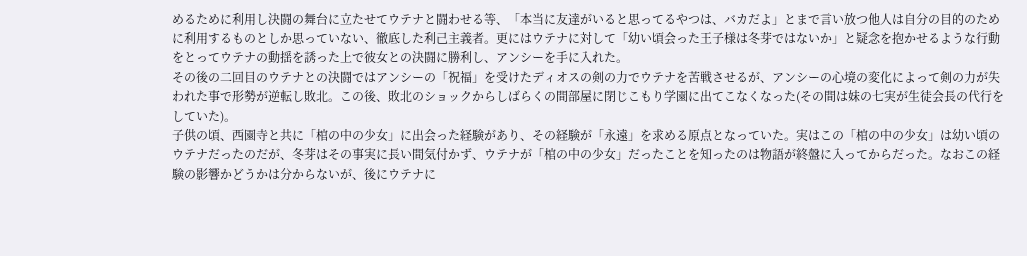めるために利用し決闘の舞台に立たせてウテナと闘わせる等、「本当に友達がいると思ってるやつは、バカだよ」とまで言い放つ他人は自分の目的のために利用するものとしか思っていない、徹底した利己主義者。更にはウテナに対して「幼い頃会った王子様は冬芽ではないか」と疑念を抱かせるような行動をとってウテナの動揺を誘った上で彼女との決闘に勝利し、アンシーを手に入れた。
その後の二回目のウテナとの決闘ではアンシーの「祝福」を受けたディオスの剣の力でウテナを苦戦させるが、アンシーの心境の変化によって剣の力が失われた事で形勢が逆転し敗北。この後、敗北のショックからしばらくの間部屋に閉じこもり学園に出てこなくなった(その間は妹の七実が生徒会長の代行をしていた)。
子供の頃、西園寺と共に「棺の中の少女」に出会った経験があり、その経験が「永遠」を求める原点となっていた。実はこの「棺の中の少女」は幼い頃のウテナだったのだが、冬芽はその事実に長い間気付かず、ウテナが「棺の中の少女」だったことを知ったのは物語が終盤に入ってからだった。なおこの経験の影響かどうかは分からないが、後にウテナに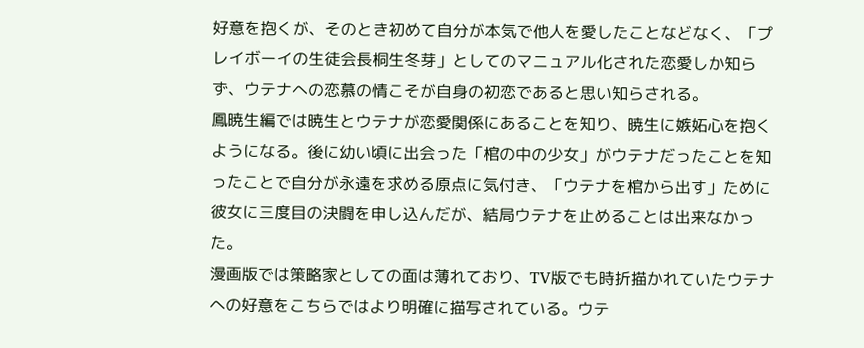好意を抱くが、そのとき初めて自分が本気で他人を愛したことなどなく、「プレイボーイの生徒会長桐生冬芽」としてのマニュアル化された恋愛しか知らず、ウテナへの恋慕の情こそが自身の初恋であると思い知らされる。
鳳暁生編では暁生とウテナが恋愛関係にあることを知り、暁生に嫉妬心を抱くようになる。後に幼い頃に出会った「棺の中の少女」がウテナだったことを知ったことで自分が永遠を求める原点に気付き、「ウテナを棺から出す」ために彼女に三度目の決闘を申し込んだが、結局ウテナを止めることは出来なかった。
漫画版では策略家としての面は薄れており、TV版でも時折描かれていたウテナへの好意をこちらではより明確に描写されている。ウテ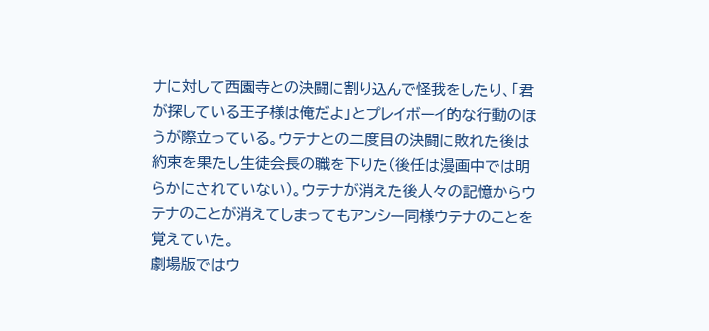ナに対して西園寺との決闘に割り込んで怪我をしたり、「君が探している王子様は俺だよ」とプレイボーイ的な行動のほうが際立っている。ウテナとの二度目の決闘に敗れた後は約束を果たし生徒会長の職を下りた(後任は漫画中では明らかにされていない)。ウテナが消えた後人々の記憶からウテナのことが消えてしまってもアンシー同様ウテナのことを覚えていた。
劇場版ではウ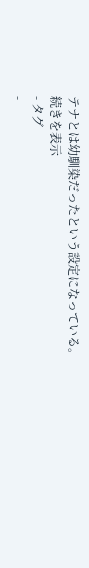テナとは幼馴染だったという設定になっている。
続きを表示
- タグ
-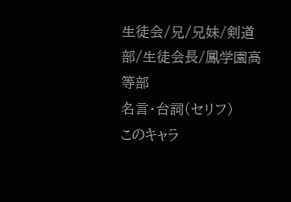生徒会/兄/兄妹/剣道部/生徒会長/鳳学園高等部
名言・台詞(セリフ)
このキャラ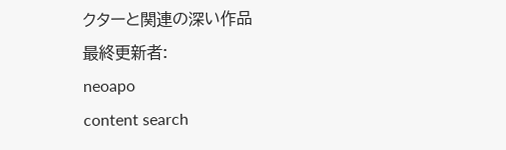クターと関連の深い作品
最終更新者:
neoapo
content search